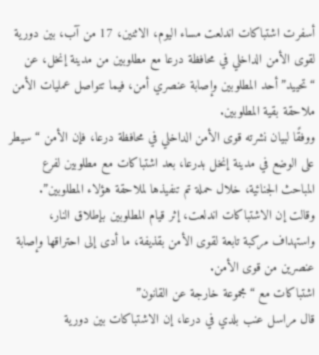أسفرت اشتباكات اندلعت مساء اليوم، الاثنين، 17 من آب، بين دورية لقوى الأمن الداخلي في محافظة درعا مع مطلوبين من مدينة إنخل، عن “تحييد” أحد المطلوبين وإصابة عنصري أمن، فيما تتواصل عمليات الأمن ملاحقة بقية المطلوبين.
ووفقًا لبيان نشرته قوى الأمن الداخلي في محافظة درعا، فإن الأمن “سيطر على الوضع في مدينة إنخل بدرعا، بعد اشتباكات مع مطلوبين لفرع المباحث الجنائية، خلال حملة تم تنفيذها لملاحقة هؤلاء المطلوبين”.
وقالت إن الاشتباكات اندلعت، إثر قيام المطلوبين بإطلاق النار، واستهداف مركبة تابعة لقوى الأمن بقذيفة، ما أدى إلى احتراقها وإصابة عنصرين من قوى الأمن.
اشتباكات مع “مجموعة خارجة عن القانون”
قال مراسل عنب بلدي في درعا، إن الاشتباكات بين دورية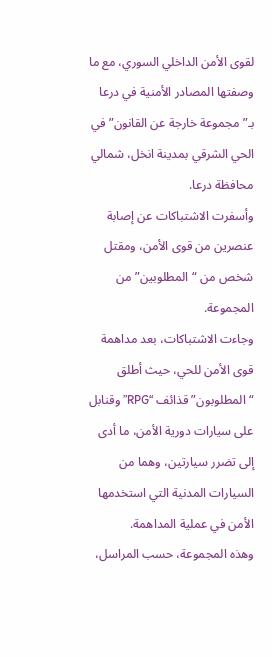لقوى الأمن الداخلي السوري، مع ما وصفتها المصادر الأمنية في درعا بـ”مجموعة خارجة عن القانون” في الحي الشرقي بمدينة انخل، شمالي محافظة درعا.
وأسفرت الاشتباكات عن إصابة عنصرين من قوى الأمن، ومقتل شخص من “المطلوبين” من المجموعة.
وجاءت الاشتباكات، بعد مداهمة قوى الأمن للحي، حيث أطلق “المطلوبون” قذائف “RPG” وقنابل على سيارات دورية الأمن، ما أدى إلى تضرر سيارتين، وهما من السيارات المدنية التي استخدمها الأمن في عملية المداهمة.
وهذه المجموعة، حسب المراسل،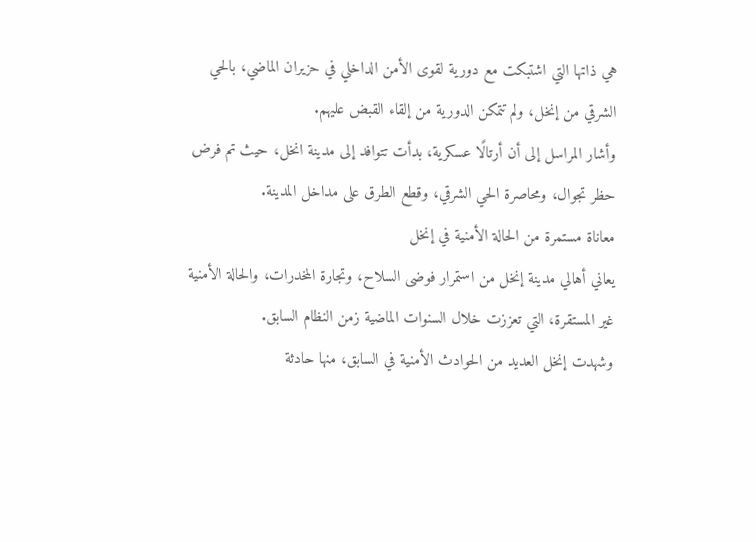هي ذاتها التي اشتبكت مع دورية لقوى الأمن الداخلي في حزيران الماضي، بالحي الشرقي من إنخل، ولم تتمكن الدورية من إلقاء القبض عليهم.
وأشار المراسل إلى أن أرتالًا عسكرية، بدأت تتوافد إلى مدينة انخل، حيث تم فرض حظر تجوال، ومحاصرة الحي الشرقي، وقطع الطرق على مداخل المدينة.
معاناة مستمرة من الحالة الأمنية في إنخل
يعاني أهالي مدينة إنخل من استمرار فوضى السلاح، وتجارة المخدرات، والحالة الأمنية غير المستقرة، التي تعززت خلال السنوات الماضية زمن النظام السابق.
وشهدت إنخل العديد من الحوادث الأمنية في السابق، منها حادثة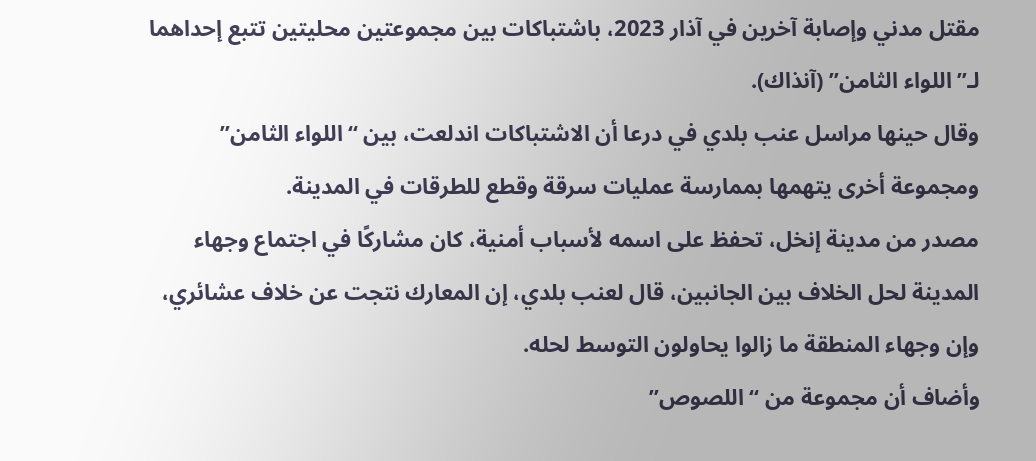مقتل مدني وإصابة آخرين في آذار 2023، باشتباكات بين مجموعتين محليتين تتبع إحداهما لـ”اللواء الثامن” (آنذاك).
وقال حينها مراسل عنب بلدي في درعا أن الاشتباكات اندلعت، بين “اللواء الثامن” ومجموعة أخرى يتهمها بممارسة عمليات سرقة وقطع للطرقات في المدينة.
مصدر من مدينة إنخل، تحفظ على اسمه لأسباب أمنية، كان مشاركًا في اجتماع وجهاء المدينة لحل الخلاف بين الجانبين، قال لعنب بلدي، إن المعارك نتجت عن خلاف عشائري، وإن وجهاء المنطقة ما زالوا يحاولون التوسط لحله.
وأضاف أن مجموعة من “اللصوص”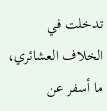تدخلت في الخلاف العشائري، ما أسفر عن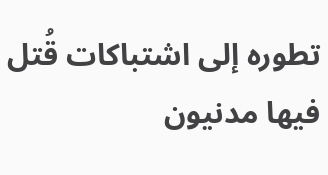تطوره إلى اشتباكات قُتل فيها مدنيون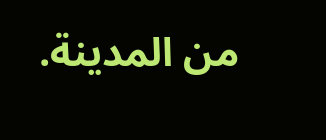من المدينة.